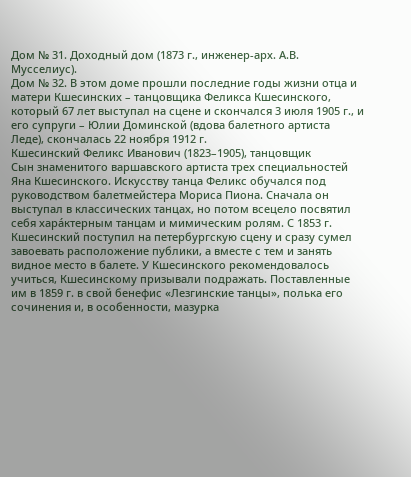Дом № 31. Доходный дом (1873 г., инженер-арх. А.В. Мусселиус).
Дом № 32. В этом доме прошли последние годы жизни отца и матери Кшесинских – танцовщика Феликса Кшесинского, который 67 лет выступал на сцене и скончался 3 июля 1905 г., и его супруги – Юлии Доминской (вдова балетного артиста Леде), скончалась 22 ноября 1912 г.
Кшесинский Феликс Иванович (1823–1905), танцовщик
Сын знаменитого варшавского артиста трех специальностей Яна Кшесинского. Искусству танца Феликс обучался под руководством балетмейстера Мориса Пиона. Сначала он выступал в классических танцах, но потом всецело посвятил себя хара́ктерным танцам и мимическим ролям. С 1853 г. Кшесинский поступил на петербургскую сцену и сразу сумел завоевать расположение публики, а вместе с тем и занять видное место в балете. У Кшесинского рекомендовалось учиться, Кшесинскому призывали подражать. Поставленные им в 1859 г. в свой бенефис «Лезгинские танцы», полька его сочинения и, в особенности, мазурка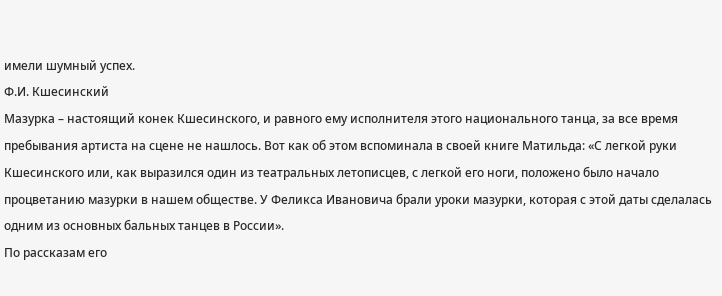имели шумный успех.
Ф.И. Кшесинский
Мазурка – настоящий конек Кшесинского, и равного ему исполнителя этого национального танца, за все время пребывания артиста на сцене не нашлось. Вот как об этом вспоминала в своей книге Матильда: «С легкой руки Кшесинского или, как выразился один из театральных летописцев, с легкой его ноги, положено было начало процветанию мазурки в нашем обществе. У Феликса Ивановича брали уроки мазурки, которая с этой даты сделалась одним из основных бальных танцев в России».
По рассказам его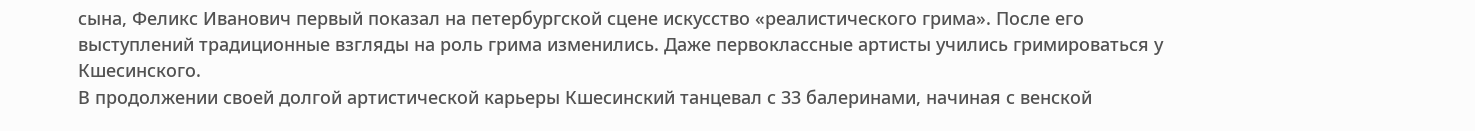сына, Феликс Иванович первый показал на петербургской сцене искусство «реалистического грима». После его выступлений традиционные взгляды на роль грима изменились. Даже первоклассные артисты учились гримироваться у Кшесинского.
В продолжении своей долгой артистической карьеры Кшесинский танцевал с 33 балеринами, начиная с венской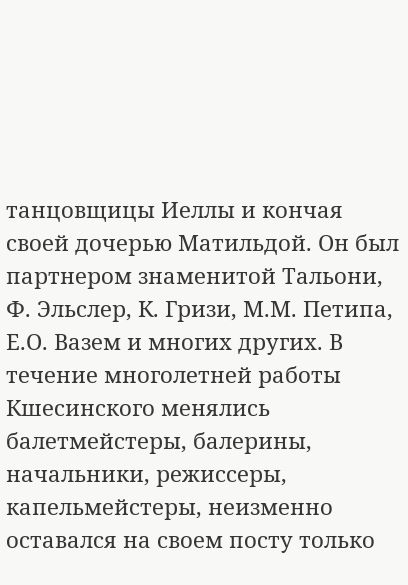танцовщицы Иеллы и кончая своей дочерью Матильдой. Он был партнером знаменитой Тальони, Ф. Эльслер, К. Гризи, М.М. Петипа, Е.О. Вазем и многих других. В течение многолетней работы Кшесинского менялись балетмейстеры, балерины, начальники, режиссеры, капельмейстеры, неизменно оставался на своем посту только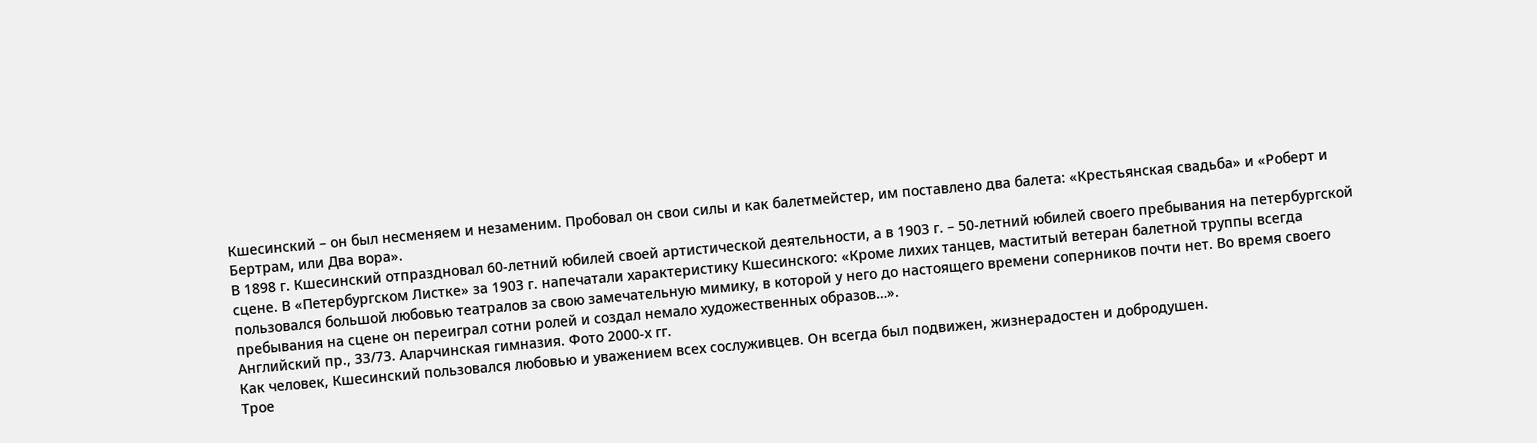Кшесинский – он был несменяем и незаменим. Пробовал он свои силы и как балетмейстер, им поставлено два балета: «Крестьянская свадьба» и «Роберт и Бертрам, или Два вора».
В 1898 г. Кшесинский отпраздновал 60-летний юбилей своей артистической деятельности, а в 1903 г. – 50-летний юбилей своего пребывания на петербургской сцене. В «Петербургском Листке» за 1903 г. напечатали характеристику Кшесинского: «Кроме лихих танцев, маститый ветеран балетной труппы всегда пользовался большой любовью театралов за свою замечательную мимику, в которой у него до настоящего времени соперников почти нет. Во время своего пребывания на сцене он переиграл сотни ролей и создал немало художественных образов…».
Английский пр., 33/73. Аларчинская гимназия. Фото 2000-х гг.
Как человек, Кшесинский пользовался любовью и уважением всех сослуживцев. Он всегда был подвижен, жизнерадостен и добродушен.
Трое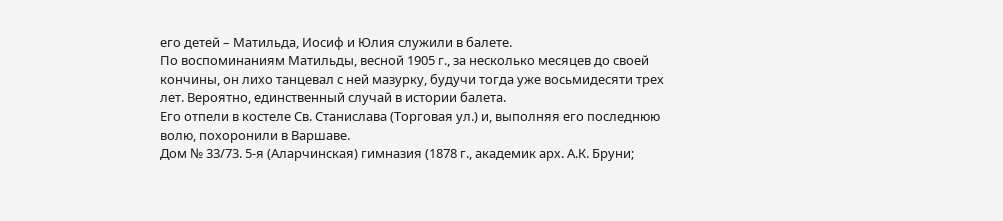его детей – Матильда, Иосиф и Юлия служили в балете.
По воспоминаниям Матильды, весной 1905 г., за несколько месяцев до своей кончины, он лихо танцевал с ней мазурку, будучи тогда уже восьмидесяти трех лет. Вероятно, единственный случай в истории балета.
Его отпели в костеле Св. Станислава (Торговая ул.) и, выполняя его последнюю волю, похоронили в Варшаве.
Дом № 33/73. 5-я (Аларчинская) гимназия (1878 г., академик арх. А.К. Бруни;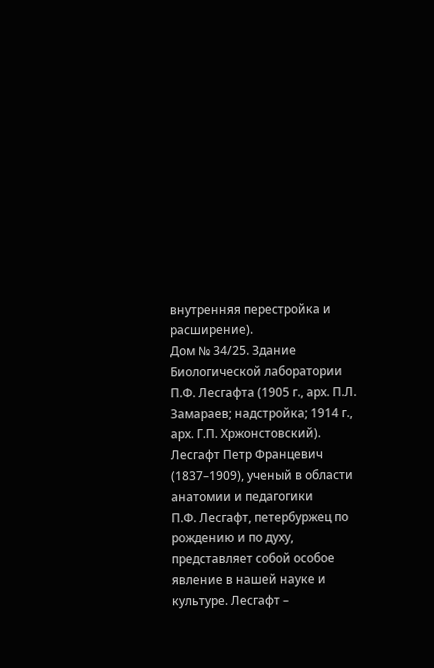внутренняя перестройка и расширение).
Дом № 34/25. Здание Биологической лаборатории П.Ф. Лесгафта (1905 г., арх. П.Л. Замараев; надстройка; 1914 г., арх. Г.П. Хржонстовский).
Лесгафт Петр Францевич (1837–1909), ученый в области анатомии и педагогики
П.Ф. Лесгафт, петербуржец по рождению и по духу, представляет собой особое явление в нашей науке и культуре. Лесгафт –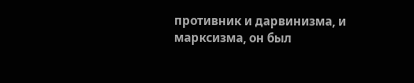противник и дарвинизма, и марксизма, он был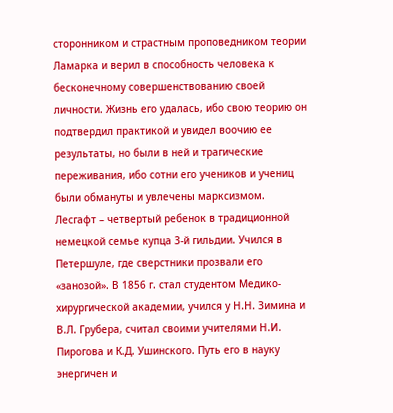сторонником и страстным проповедником теории Ламарка и верил в способность человека к бесконечному совершенствованию своей личности. Жизнь его удалась, ибо свою теорию он подтвердил практикой и увидел воочию ее результаты, но были в ней и трагические переживания, ибо сотни его учеников и учениц были обмануты и увлечены марксизмом.
Лесгафт – четвертый ребенок в традиционной немецкой семье купца 3-й гильдии. Учился в Петершуле, где сверстники прозвали его «занозой». В 1856 г. стал студентом Медико-хирургической академии, учился у Н.Н. Зимина и В.Л. Грубера, считал своими учителями Н.И. Пирогова и К.Д. Ушинского. Путь его в науку энергичен и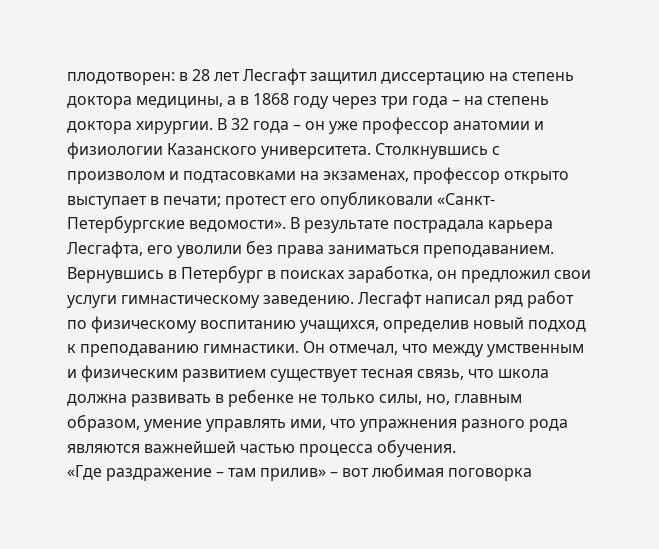плодотворен: в 28 лет Лесгафт защитил диссертацию на степень доктора медицины, а в 1868 году через три года – на степень доктора хирургии. В 32 года – он уже профессор анатомии и физиологии Казанского университета. Столкнувшись с произволом и подтасовками на экзаменах, профессор открыто выступает в печати; протест его опубликовали «Санкт-Петербургские ведомости». В результате пострадала карьера Лесгафта, его уволили без права заниматься преподаванием.
Вернувшись в Петербург в поисках заработка, он предложил свои услуги гимнастическому заведению. Лесгафт написал ряд работ по физическому воспитанию учащихся, определив новый подход к преподаванию гимнастики. Он отмечал, что между умственным и физическим развитием существует тесная связь, что школа должна развивать в ребенке не только силы, но, главным образом, умение управлять ими, что упражнения разного рода являются важнейшей частью процесса обучения.
«Где раздражение – там прилив» – вот любимая поговорка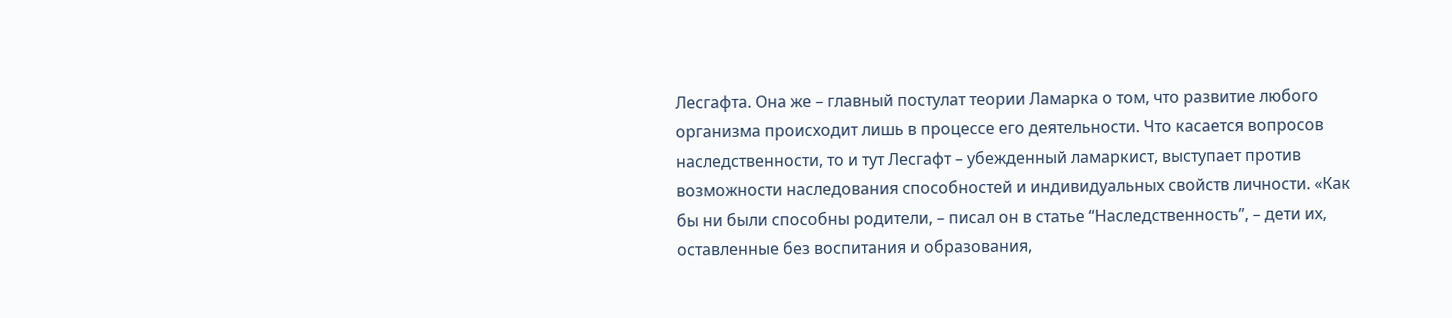Лесгафта. Она же – главный постулат теории Ламарка о том, что развитие любого организма происходит лишь в процессе его деятельности. Что касается вопросов наследственности, то и тут Лесгафт – убежденный ламаркист, выступает против возможности наследования способностей и индивидуальных свойств личности. «Как бы ни были способны родители, – писал он в статье “Наследственность”, – дети их, оставленные без воспитания и образования,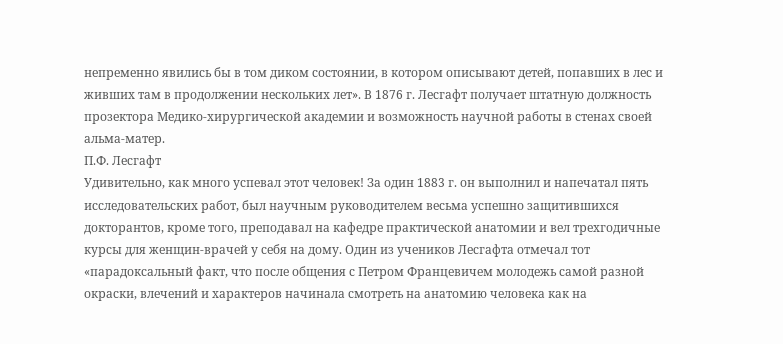непременно явились бы в том диком состоянии, в котором описывают детей, попавших в лес и живших там в продолжении нескольких лет». В 1876 г. Лесгафт получает штатную должность прозектора Медико-хирургической академии и возможность научной работы в стенах своей альма-матер.
П.Ф. Лесгафт
Удивительно, как много успевал этот человек! За один 1883 г. он выполнил и напечатал пять исследовательских работ, был научным руководителем весьма успешно защитившихся докторантов, кроме того, преподавал на кафедре практической анатомии и вел трехгодичные курсы для женщин-врачей у себя на дому. Один из учеников Лесгафта отмечал тот «парадоксальный факт, что после общения с Петром Францевичем молодежь самой разной окраски, влечений и характеров начинала смотреть на анатомию человека как на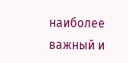наиболее важный и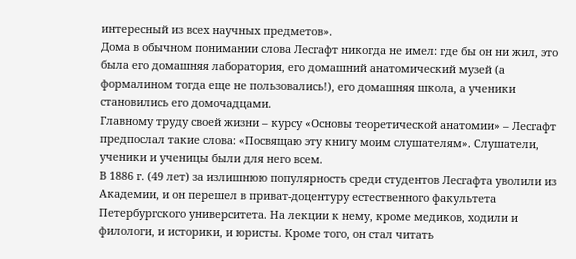интересный из всех научных предметов».
Дома в обычном понимании слова Лесгафт никогда не имел: где бы он ни жил, это была его домашняя лаборатория, его домашний анатомический музей (а формалином тогда еще не пользовались!), его домашняя школа, а ученики становились его домочадцами.
Главному труду своей жизни – курсу «Основы теоретической анатомии» – Лесгафт предпослал такие слова: «Посвящаю эту книгу моим слушателям». Слушатели, ученики и ученицы были для него всем.
В 1886 г. (49 лет) за излишнюю популярность среди студентов Лесгафта уволили из Академии, и он перешел в приват-доцентуру естественного факультета Петербургского университета. На лекции к нему, кроме медиков, ходили и филологи, и историки, и юристы. Кроме того, он стал читать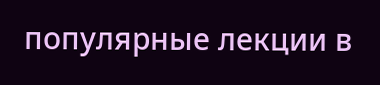популярные лекции в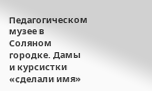Педагогическом музее в Соляном городке. Дамы и курсистки «сделали имя»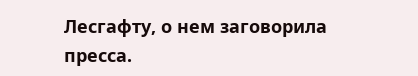Лесгафту, о нем заговорила пресса.